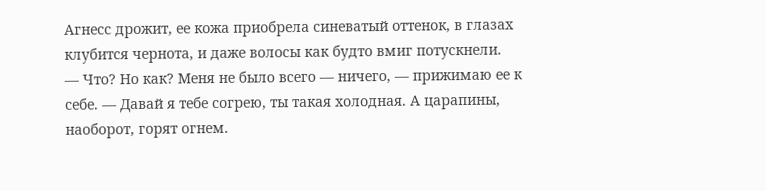Агнесс дрожит, ее кожа приобрела синеватый оттенок, в глазах клубится чернота, и даже волосы как будто вмиг потускнели.
— Что? Но как? Меня не было всего — ничего, — прижимаю ее к себе. — Давай я тебе согрею, ты такая холодная. А царапины, наоборот, горят огнем.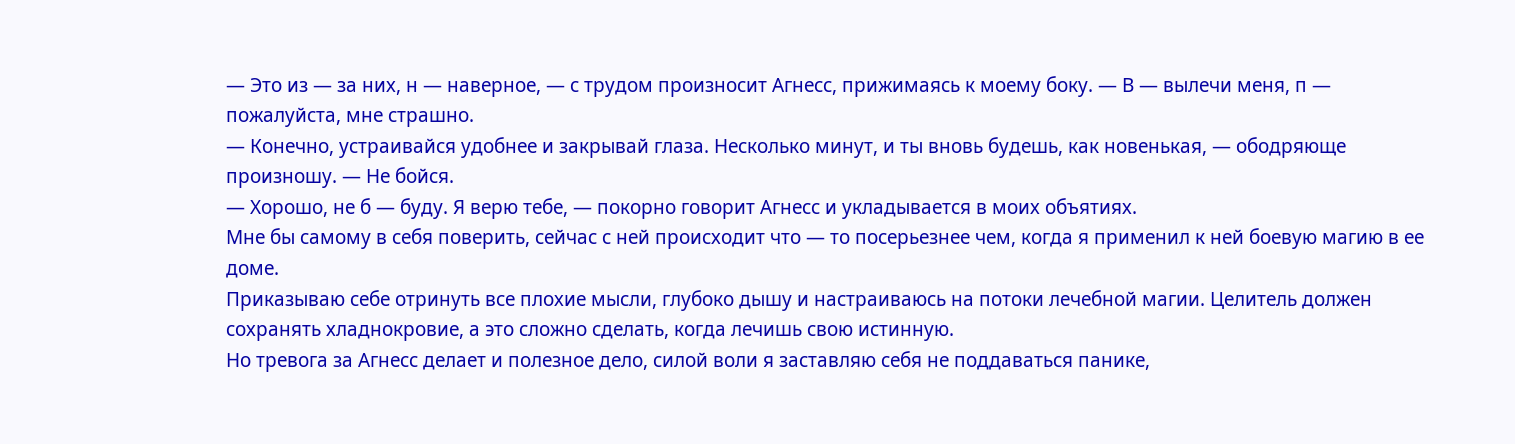— Это из — за них, н — наверное, — с трудом произносит Агнесс, прижимаясь к моему боку. — В — вылечи меня, п — пожалуйста, мне страшно.
— Конечно, устраивайся удобнее и закрывай глаза. Несколько минут, и ты вновь будешь, как новенькая, — ободряюще произношу. — Не бойся.
— Хорошо, не б — буду. Я верю тебе, — покорно говорит Агнесс и укладывается в моих объятиях.
Мне бы самому в себя поверить, сейчас с ней происходит что — то посерьезнее чем, когда я применил к ней боевую магию в ее доме.
Приказываю себе отринуть все плохие мысли, глубоко дышу и настраиваюсь на потоки лечебной магии. Целитель должен сохранять хладнокровие, а это сложно сделать, когда лечишь свою истинную.
Но тревога за Агнесс делает и полезное дело, силой воли я заставляю себя не поддаваться панике,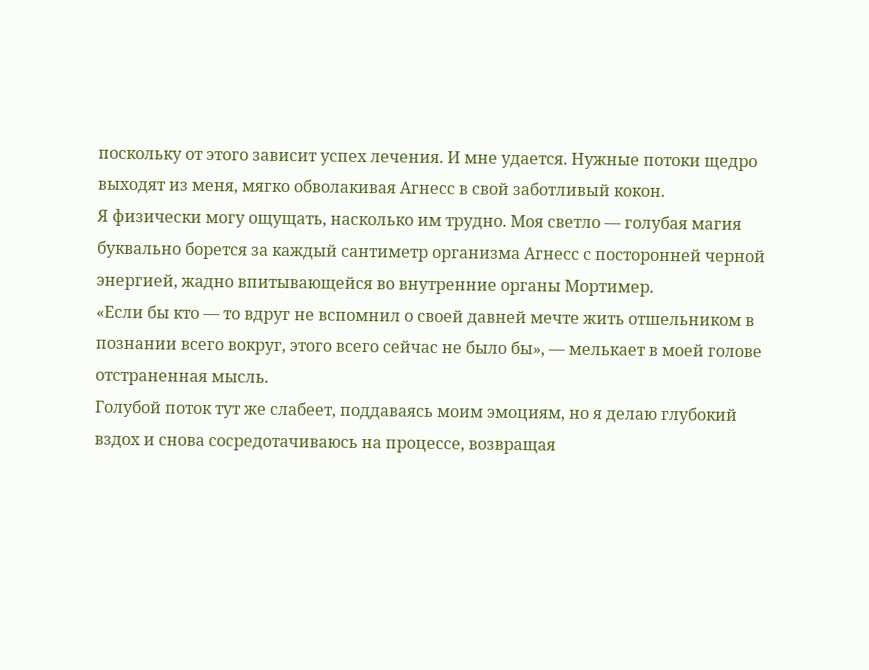поскольку от этого зависит успех лечения. И мне удается. Нужные потоки щедро выходят из меня, мягко обволакивая Агнесс в свой заботливый кокон.
Я физически могу ощущать, насколько им трудно. Моя светло — голубая магия буквально борется за каждый сантиметр организма Агнесс с посторонней черной энергией, жадно впитывающейся во внутренние органы Мортимер.
«Если бы кто — то вдруг не вспомнил о своей давней мечте жить отшельником в познании всего вокруг, этого всего сейчас не было бы», — мелькает в моей голове отстраненная мысль.
Голубой поток тут же слабеет, поддаваясь моим эмоциям, но я делаю глубокий вздох и снова сосредотачиваюсь на процессе, возвращая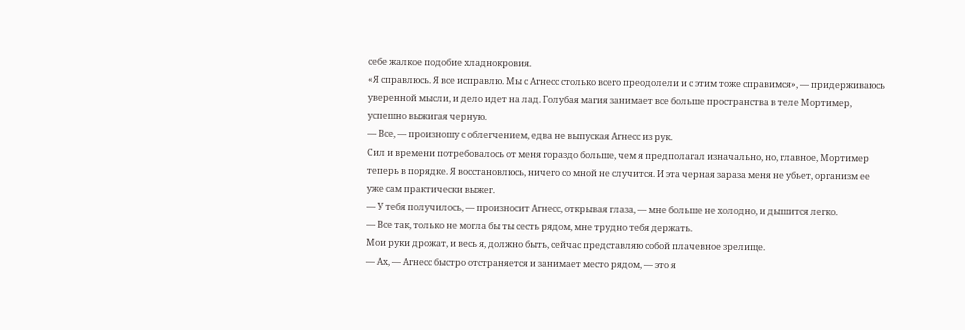себе жалкое подобие хладнокровия.
«Я справлюсь. Я все исправлю. Мы с Агнесс столько всего преодолели и с этим тоже справимся», — придерживаюсь уверенной мысли, и дело идет на лад. Голубая магия занимает все больше пространства в теле Мортимер, успешно выжигая черную.
— Все, — произношу с облегчением, едва не выпуская Агнесс из рук.
Сил и времени потребовалось от меня гораздо больше, чем я предполагал изначально, но, главное, Мортимер теперь в порядке. Я восстановлюсь, ничего со мной не случится. И эта черная зараза меня не убьет, организм ее уже сам практически выжег.
— У тебя получилось, — произносит Агнесс, открывая глаза, — мне больше не холодно, и дышится легко.
— Все так, только не могла бы ты сесть рядом, мне трудно тебя держать.
Мои руки дрожат, и весь я, должно быть, сейчас представляю собой плачевное зрелище.
— Ах, — Агнесс быстро отстраняется и занимает место рядом, — это я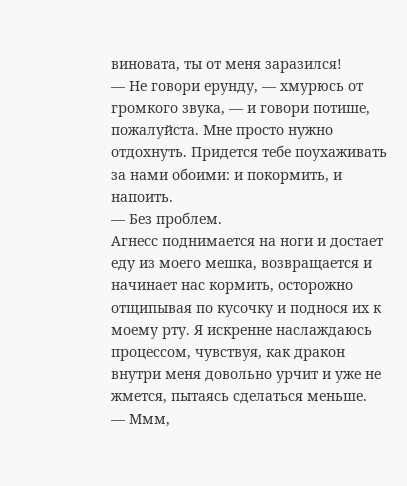виновата, ты от меня заразился!
— Не говори ерунду, — хмурюсь от громкого звука, — и говори потише, пожалуйста. Мне просто нужно отдохнуть. Придется тебе поухаживать за нами обоими: и покормить, и напоить.
— Без проблем.
Агнесс поднимается на ноги и достает еду из моего мешка, возвращается и начинает нас кормить, осторожно отщипывая по кусочку и поднося их к моему рту. Я искренне наслаждаюсь процессом, чувствуя, как дракон внутри меня довольно урчит и уже не жмется, пытаясь сделаться меньше.
— Ммм,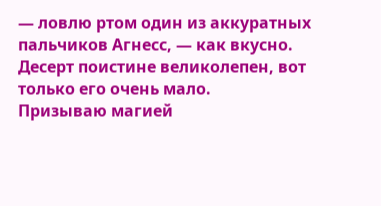— ловлю ртом один из аккуратных пальчиков Агнесс, — как вкусно. Десерт поистине великолепен, вот только его очень мало.
Призываю магией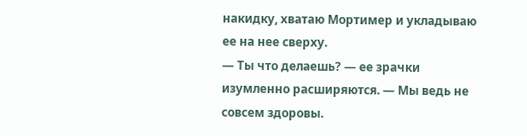накидку, хватаю Мортимер и укладываю ее на нее сверху.
— Ты что делаешь? — ее зрачки изумленно расширяются. — Мы ведь не совсем здоровы.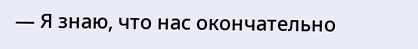— Я знаю, что нас окончательно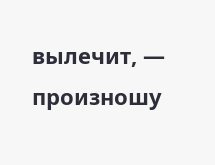вылечит, — произношу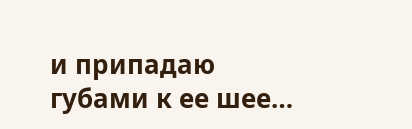и припадаю губами к ее шее…